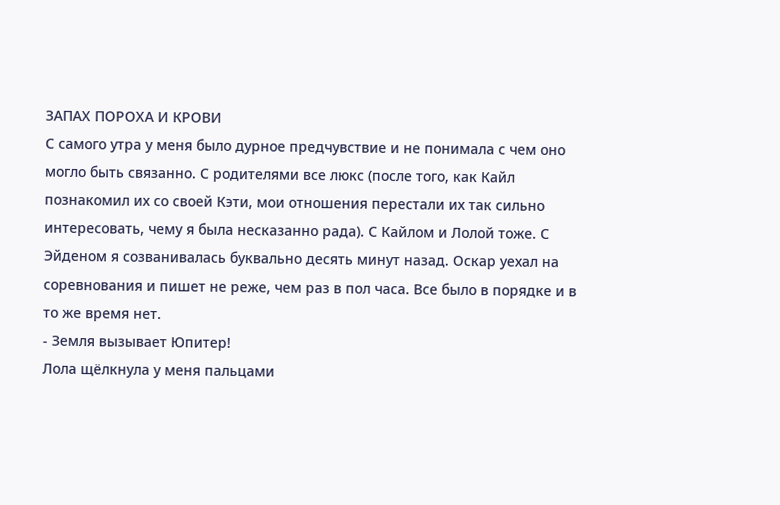ЗАПАХ ПОРОХА И КРОВИ
С самого утра у меня было дурное предчувствие и не понимала с чем оно могло быть связанно. С родителями все люкс (после того, как Кайл познакомил их со своей Кэти, мои отношения перестали их так сильно интересовать, чему я была несказанно рада). С Кайлом и Лолой тоже. С Эйденом я созванивалась буквально десять минут назад. Оскар уехал на соревнования и пишет не реже, чем раз в пол часа. Все было в порядке и в то же время нет.
- Земля вызывает Юпитер!
Лола щёлкнула у меня пальцами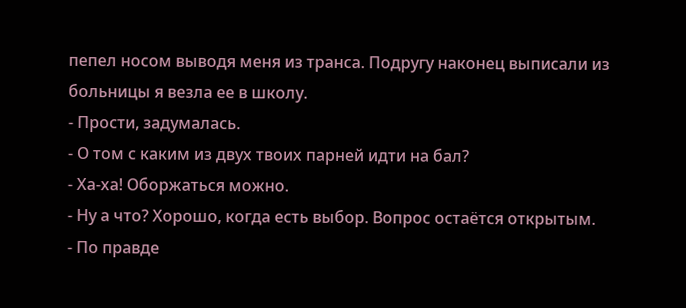пепел носом выводя меня из транса. Подругу наконец выписали из больницы я везла ее в школу.
- Прости, задумалась.
- О том с каким из двух твоих парней идти на бал?
- Ха-ха! Оборжаться можно.
- Ну а что? Хорошо, когда есть выбор. Вопрос остаётся открытым.
- По правде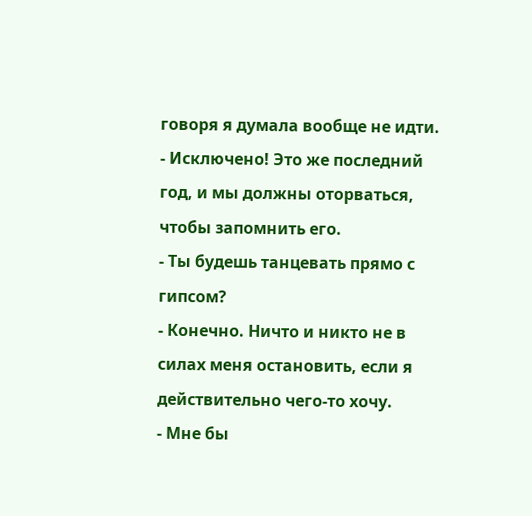говоря я думала вообще не идти.
- Исключено! Это же последний год, и мы должны оторваться, чтобы запомнить его.
- Ты будешь танцевать прямо с гипсом?
- Конечно. Ничто и никто не в силах меня остановить, если я действительно чего-то хочу.
- Мне бы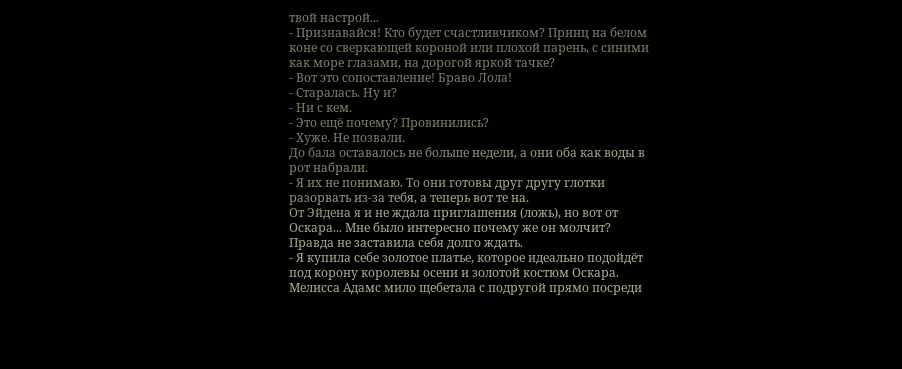твой настрой...
- Признавайся! Кто будет счастливчиком? Принц на белом коне со сверкающей короной или плохой парень, с синими как море глазами, на дорогой яркой тачке?
- Вот это сопоставление! Браво Лола!
- Старалась. Ну и?
- Ни с кем.
- Это ещё почему? Провинились?
- Хуже. Не позвали.
До бала оставалось не больше недели, а они оба как воды в рот набрали.
- Я их не понимаю. То они готовы друг другу глотки разорвать из-за тебя, а теперь вот те на.
От Эйдена я и не ждала приглашения (ложь), но вот от Оскара... Мне было интересно почему же он молчит? Правда не заставила себя долго ждать.
- Я купила себе золотое платье, которое идеально подойдёт под корону королевы осени и золотой костюм Оскара.
Мелисса Адамс мило щебетала с подругой прямо посреди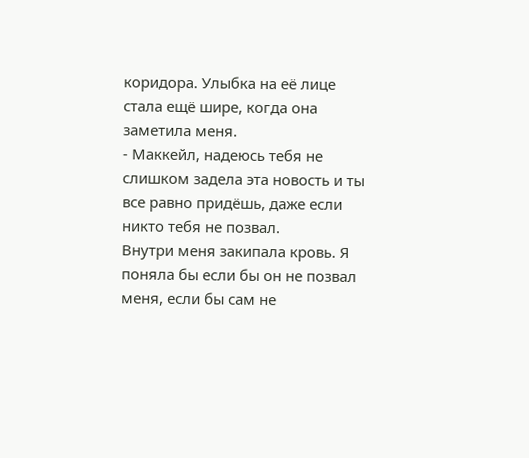коридора. Улыбка на её лице стала ещё шире, когда она заметила меня.
- Маккейл, надеюсь тебя не слишком задела эта новость и ты все равно придёшь, даже если никто тебя не позвал.
Внутри меня закипала кровь. Я поняла бы если бы он не позвал меня, если бы сам не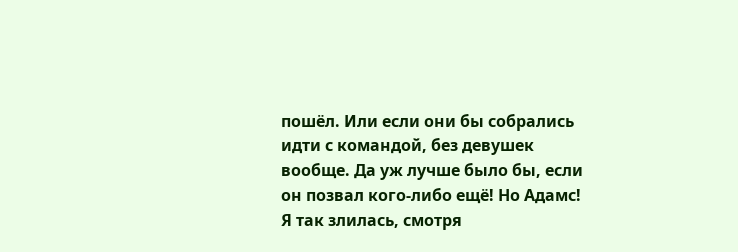пошёл. Или если они бы собрались идти с командой, без девушек вообще. Да уж лучше было бы, если он позвал кого-либо ещё! Но Адамс!
Я так злилась, смотря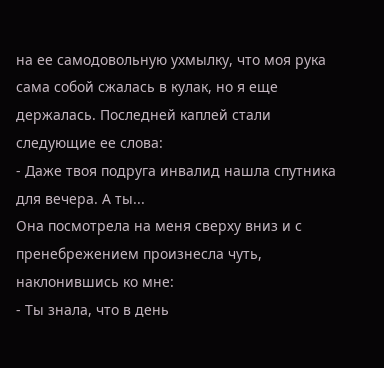на ее самодовольную ухмылку, что моя рука сама собой сжалась в кулак, но я еще держалась. Последней каплей стали следующие ее слова:
- Даже твоя подруга инвалид нашла спутника для вечера. А ты...
Она посмотрела на меня сверху вниз и с пренебрежением произнесла чуть, наклонившись ко мне:
- Ты знала, что в день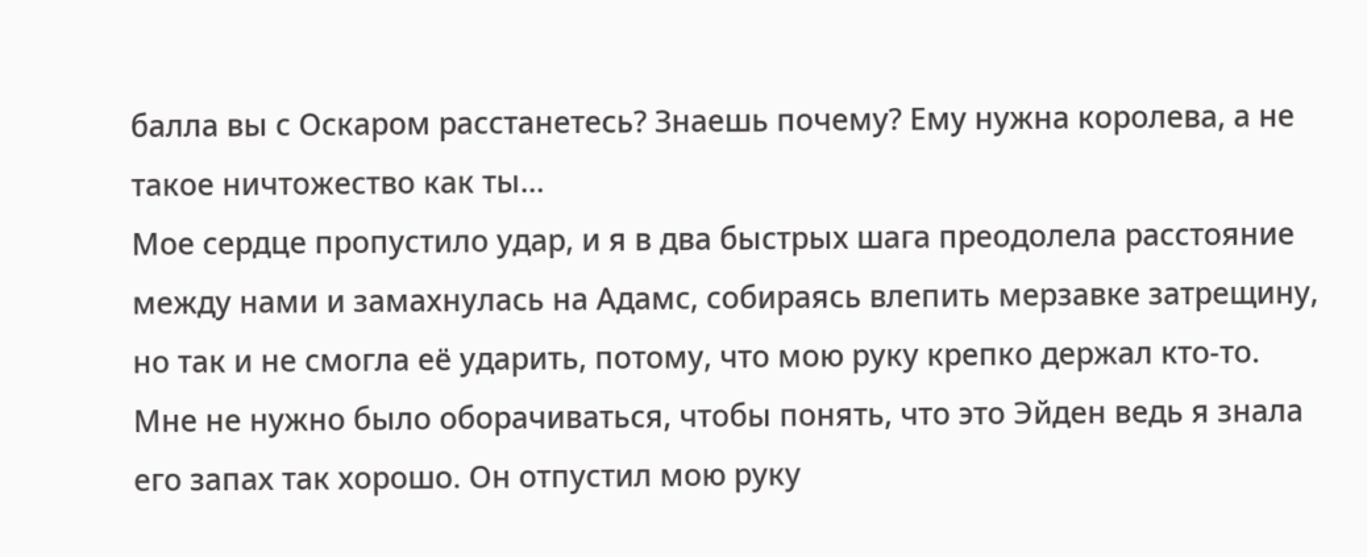балла вы с Оскаром расстанетесь? Знаешь почему? Ему нужна королева, а не такое ничтожество как ты...
Мое сердце пропустило удар, и я в два быстрых шага преодолела расстояние между нами и замахнулась на Адамс, собираясь влепить мерзавке затрещину, но так и не смогла её ударить, потому, что мою руку крепко держал кто-то. Мне не нужно было оборачиваться, чтобы понять, что это Эйден ведь я знала его запах так хорошо. Он отпустил мою руку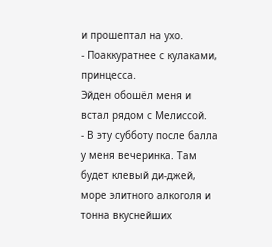и прошептал на ухо.
- Поаккуратнее с кулаками, принцесса.
Эйден обошёл меня и встал рядом с Мелиссой.
- В эту субботу после балла у меня вечеринка. Там будет клевый ди-джей, море элитного алкоголя и тонна вкуснейших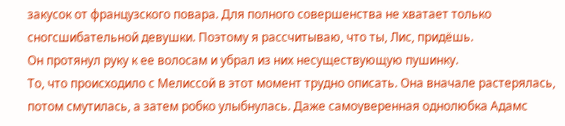закусок от французского повара. Для полного совершенства не хватает только сногсшибательной девушки. Поэтому я рассчитываю, что ты, Лис, придёшь.
Он протянул руку к ее волосам и убрал из них несуществующую пушинку.
То, что происходило с Мелиссой в этот момент трудно описать. Она вначале растерялась, потом смутилась, а затем робко улыбнулась. Даже самоуверенная однолюбка Адамс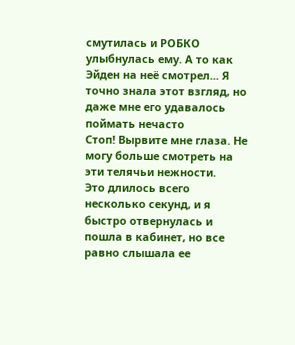смутилась и РОБКО улыбнулась ему. А то как Эйден на неё смотрел... Я точно знала этот взгляд, но даже мне его удавалось поймать нечасто
Стоп! Вырвите мне глаза. Не могу больше смотреть на эти телячьи нежности.
Это длилось всего несколько секунд, и я быстро отвернулась и пошла в кабинет, но все равно слышала ее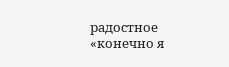радостное «конечно я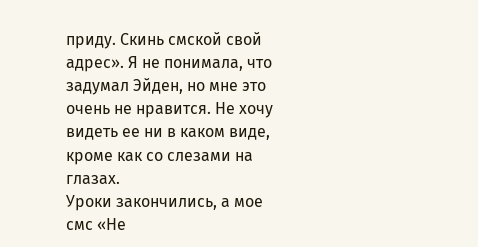приду. Скинь смской свой адрес». Я не понимала, что задумал Эйден, но мне это очень не нравится. Не хочу видеть ее ни в каком виде, кроме как со слезами на глазах.
Уроки закончились, а мое смс «Не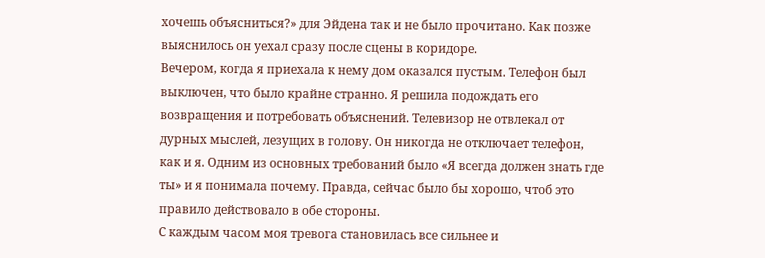хочешь объясниться?» для Эйдена так и не было прочитано. Как позже выяснилось он уехал сразу после сцены в коридоре.
Вечером, когда я приехала к нему дом оказался пустым. Телефон был выключен, что было крайне странно. Я решила подождать его возвращения и потребовать объяснений. Телевизор не отвлекал от дурных мыслей, лезущих в голову. Он никогда не отключает телефон, как и я. Одним из основных требований было «Я всегда должен знать где ты» и я понимала почему. Правда, сейчас было бы хорошо, чтоб это правило действовало в обе стороны.
С каждым часом моя тревога становилась все сильнее и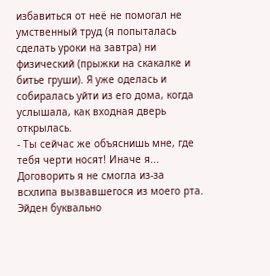избавиться от неё не помогал не умственный труд (я попыталась сделать уроки на завтра) ни физический (прыжки на скакалке и битье груши). Я уже оделась и собиралась уйти из его дома, когда услышала, как входная дверь открылась.
- Ты сейчас же объяснишь мне, где тебя черти носят! Иначе я...
Договорить я не смогла из-за всхлипа вызвавшегося из моего рта.
Эйден буквально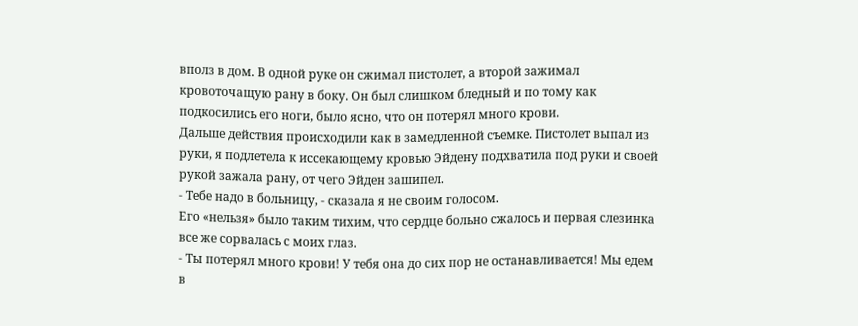вполз в дом. В одной руке он сжимал пистолет, а второй зажимал кровоточащую рану в боку. Он был слишком бледный и по тому как подкосились его ноги, было ясно, что он потерял много крови.
Дальше действия происходили как в замедленной съемке. Пистолет выпал из руки, я подлетела к иссекающему кровью Эйдену подхватила под руки и своей рукой зажала рану, от чего Эйден зашипел.
- Тебе надо в больницу, - сказала я не своим голосом.
Его «нельзя» было таким тихим, что сердце больно сжалось и первая слезинка все же сорвалась с моих глаз.
- Ты потерял много крови! У тебя она до сих пор не останавливается! Мы едем в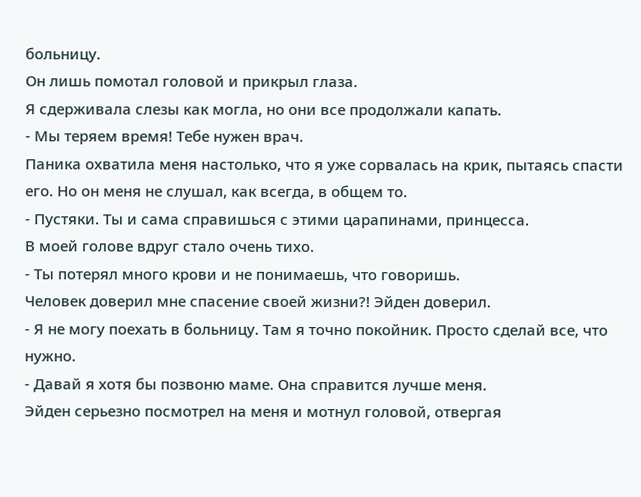больницу.
Он лишь помотал головой и прикрыл глаза.
Я сдерживала слезы как могла, но они все продолжали капать.
- Мы теряем время! Тебе нужен врач.
Паника охватила меня настолько, что я уже сорвалась на крик, пытаясь спасти его. Но он меня не слушал, как всегда, в общем то.
- Пустяки. Ты и сама справишься с этими царапинами, принцесса.
В моей голове вдруг стало очень тихо.
- Ты потерял много крови и не понимаешь, что говоришь.
Человек доверил мне спасение своей жизни?! Эйден доверил.
- Я не могу поехать в больницу. Там я точно покойник. Просто сделай все, что нужно.
- Давай я хотя бы позвоню маме. Она справится лучше меня.
Эйден серьезно посмотрел на меня и мотнул головой, отвергая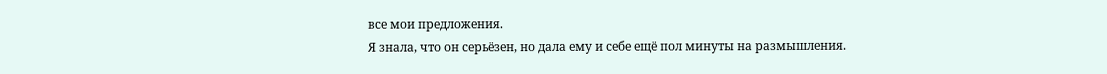все мои предложения.
Я знала, что он серьёзен, но дала ему и себе ещё пол минуты на размышления.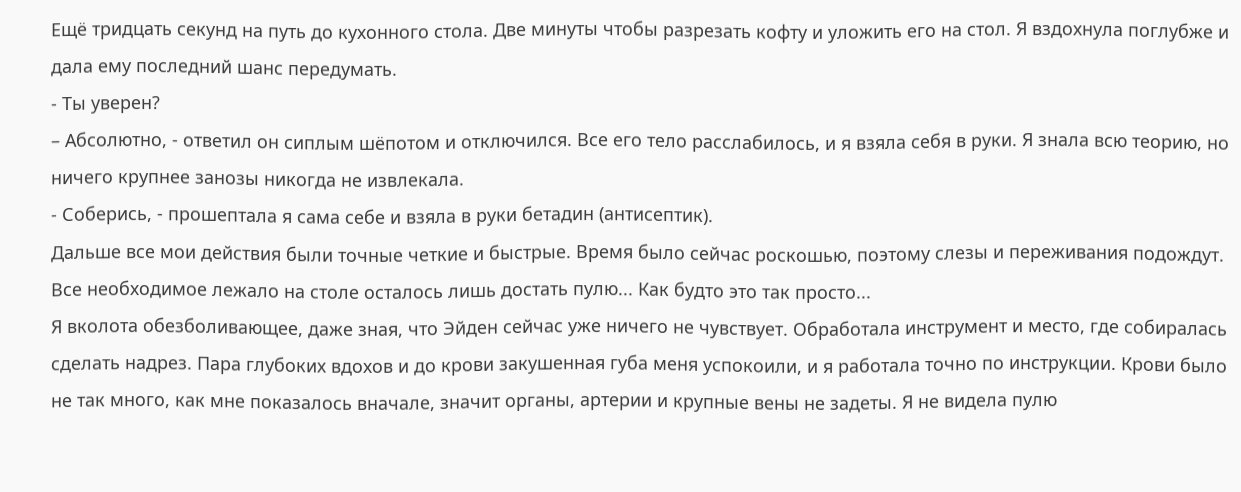Ещё тридцать секунд на путь до кухонного стола. Две минуты чтобы разрезать кофту и уложить его на стол. Я вздохнула поглубже и дала ему последний шанс передумать.
- Ты уверен?
– Абсолютно, - ответил он сиплым шёпотом и отключился. Все его тело расслабилось, и я взяла себя в руки. Я знала всю теорию, но ничего крупнее занозы никогда не извлекала.
- Соберись, - прошептала я сама себе и взяла в руки бетадин (антисептик).
Дальше все мои действия были точные четкие и быстрые. Время было сейчас роскошью, поэтому слезы и переживания подождут. Все необходимое лежало на столе осталось лишь достать пулю... Как будто это так просто...
Я вколота обезболивающее, даже зная, что Эйден сейчас уже ничего не чувствует. Обработала инструмент и место, где собиралась сделать надрез. Пара глубоких вдохов и до крови закушенная губа меня успокоили, и я работала точно по инструкции. Крови было не так много, как мне показалось вначале, значит органы, артерии и крупные вены не задеты. Я не видела пулю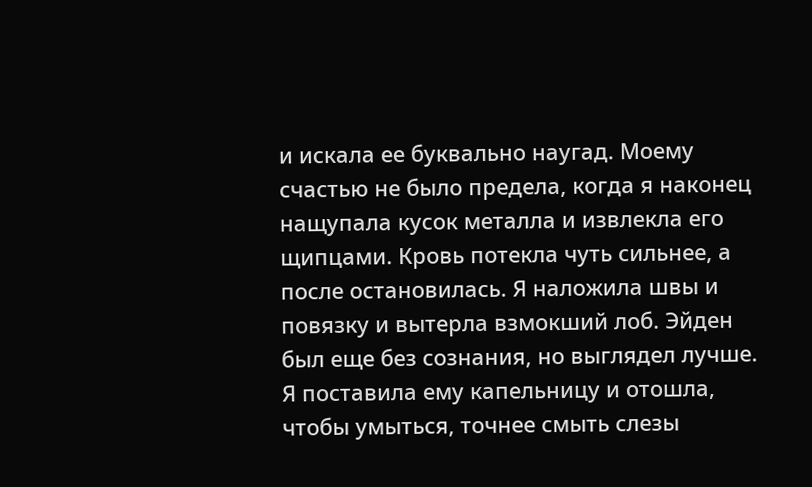и искала ее буквально наугад. Моему счастью не было предела, когда я наконец нащупала кусок металла и извлекла его щипцами. Кровь потекла чуть сильнее, а после остановилась. Я наложила швы и повязку и вытерла взмокший лоб. Эйден был еще без сознания, но выглядел лучше. Я поставила ему капельницу и отошла, чтобы умыться, точнее смыть слезы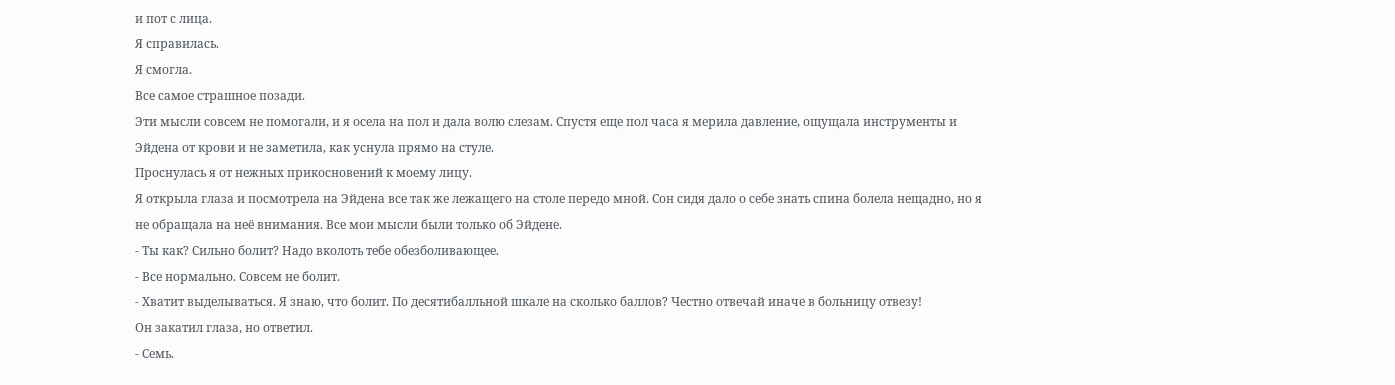и пот с лица.
Я справилась.
Я смогла.
Все самое страшное позади.
Эти мысли совсем не помогали, и я осела на пол и дала волю слезам. Спустя еще пол часа я мерила давление, ощущала инструменты и Эйдена от крови и не заметила, как уснула прямо на стуле.
Проснулась я от нежных прикосновений к моему лицу.
Я открыла глаза и посмотрела на Эйдена все так же лежащего на столе передо мной. Сон сидя дало о себе знать спина болела нещадно, но я не обращала на неё внимания. Все мои мысли были только об Эйдене.
- Ты как? Сильно болит? Надо вколоть тебе обезболивающее.
- Все нормально. Совсем не болит.
- Хватит выделываться. Я знаю, что болит. По десятибалльной шкале на сколько баллов? Честно отвечай иначе в больницу отвезу!
Он закатил глаза, но ответил.
- Семь.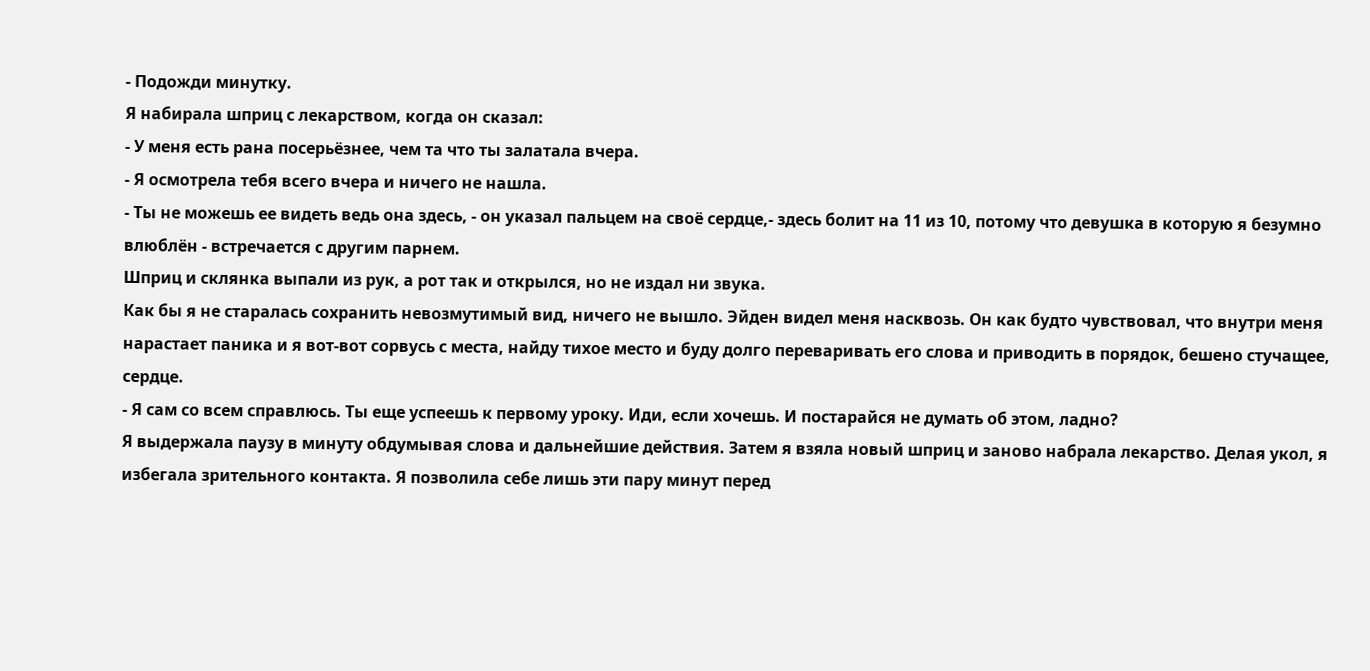- Подожди минутку.
Я набирала шприц с лекарством, когда он сказал:
- У меня есть рана посерьёзнее, чем та что ты залатала вчера.
- Я осмотрела тебя всего вчера и ничего не нашла.
- Ты не можешь ее видеть ведь она здесь, - он указал пальцем на своё сердце,- здесь болит на 11 из 10, потому что девушка в которую я безумно влюблён - встречается с другим парнем.
Шприц и склянка выпали из рук, а рот так и открылся, но не издал ни звука.
Как бы я не старалась сохранить невозмутимый вид, ничего не вышло. Эйден видел меня насквозь. Он как будто чувствовал, что внутри меня нарастает паника и я вот-вот сорвусь с места, найду тихое место и буду долго переваривать его слова и приводить в порядок, бешено стучащее, сердце.
- Я сам со всем справлюсь. Ты еще успеешь к первому уроку. Иди, если хочешь. И постарайся не думать об этом, ладно?
Я выдержала паузу в минуту обдумывая слова и дальнейшие действия. Затем я взяла новый шприц и заново набрала лекарство. Делая укол, я избегала зрительного контакта. Я позволила себе лишь эти пару минут перед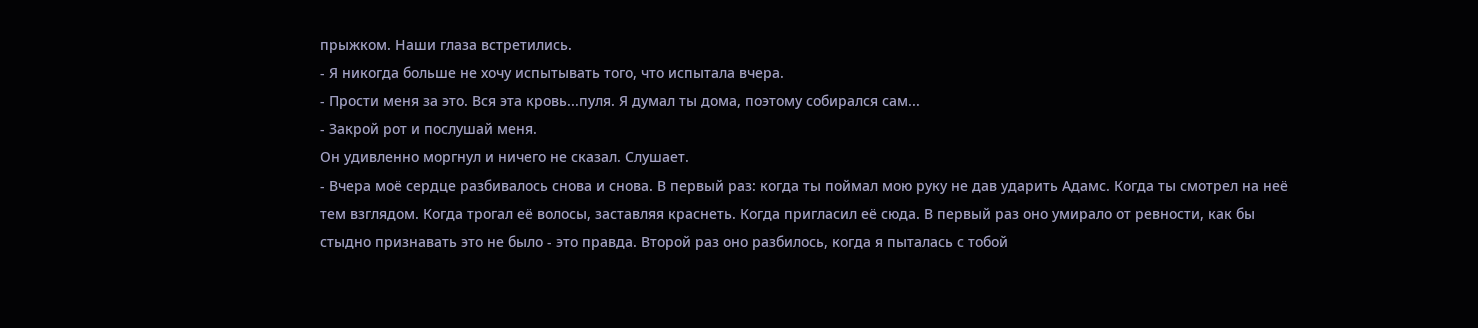прыжком. Наши глаза встретились.
- Я никогда больше не хочу испытывать того, что испытала вчера.
- Прости меня за это. Вся эта кровь...пуля. Я думал ты дома, поэтому собирался сам...
- Закрой рот и послушай меня.
Он удивленно моргнул и ничего не сказал. Слушает.
- Вчера моё сердце разбивалось снова и снова. В первый раз: когда ты поймал мою руку не дав ударить Адамс. Когда ты смотрел на неё тем взглядом. Когда трогал её волосы, заставляя краснеть. Когда пригласил её сюда. В первый раз оно умирало от ревности, как бы стыдно признавать это не было - это правда. Второй раз оно разбилось, когда я пыталась с тобой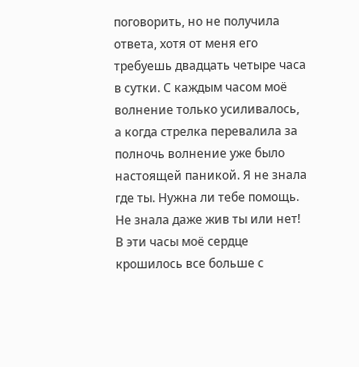поговорить, но не получила ответа, хотя от меня его требуешь двадцать четыре часа в сутки. С каждым часом моё волнение только усиливалось, а когда стрелка перевалила за полночь волнение уже было настоящей паникой. Я не знала где ты. Нужна ли тебе помощь. Не знала даже жив ты или нет! В эти часы моё сердце крошилось все больше с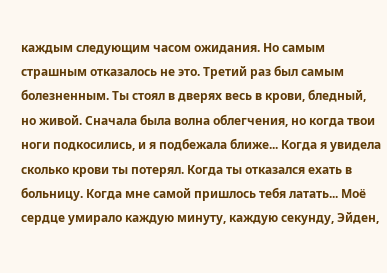каждым следующим часом ожидания. Но самым страшным отказалось не это. Третий раз был самым болезненным. Ты стоял в дверях весь в крови, бледный, но живой. Сначала была волна облегчения, но когда твои ноги подкосились, и я подбежала ближе... Когда я увидела сколько крови ты потерял. Когда ты отказался ехать в больницу. Когда мне самой пришлось тебя латать... Моё сердце умирало каждую минуту, каждую секунду, Эйден,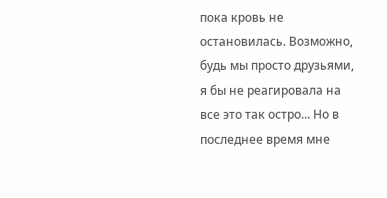пока кровь не остановилась. Возможно, будь мы просто друзьями, я бы не реагировала на все это так остро... Но в последнее время мне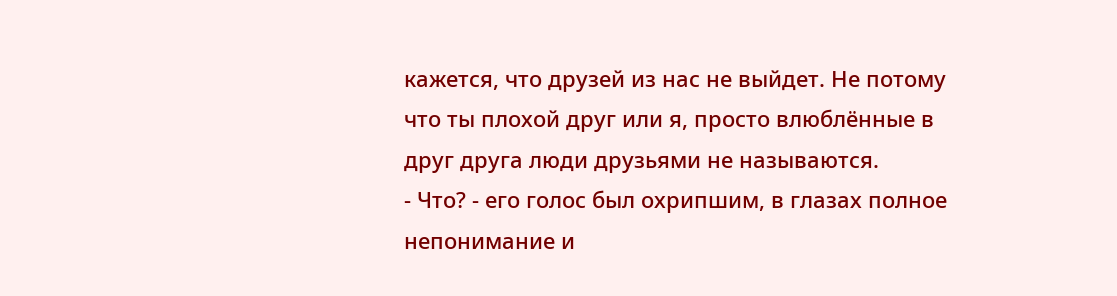кажется, что друзей из нас не выйдет. Не потому что ты плохой друг или я, просто влюблённые в друг друга люди друзьями не называются.
- Что? - его голос был охрипшим, в глазах полное непонимание и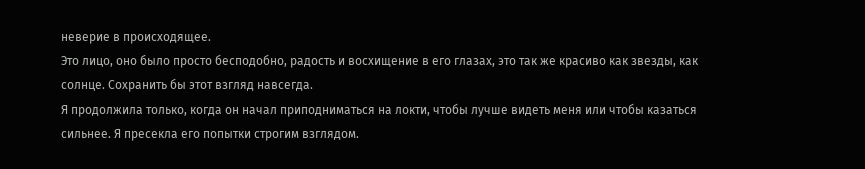неверие в происходящее.
Это лицо, оно было просто бесподобно, радость и восхищение в его глазах, это так же красиво как звезды, как солнце. Сохранить бы этот взгляд навсегда.
Я продолжила только, когда он начал приподниматься на локти, чтобы лучше видеть меня или чтобы казаться сильнее. Я пресекла его попытки строгим взглядом.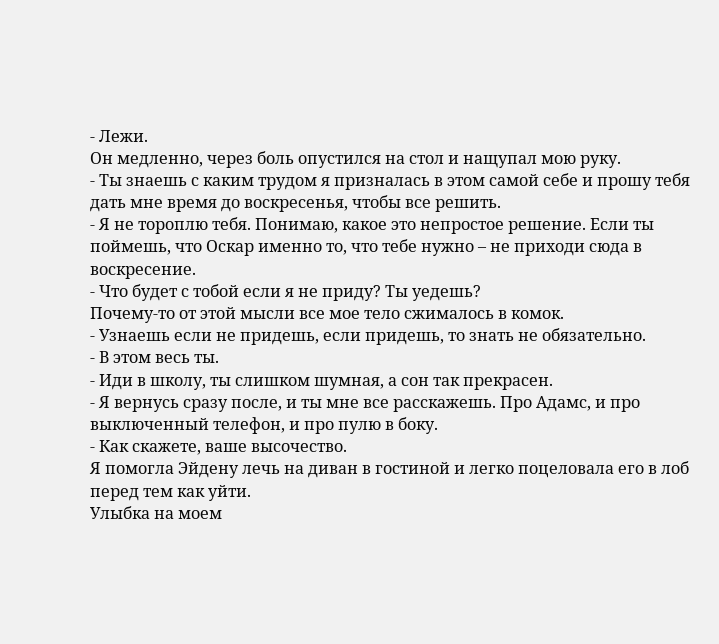- Лежи.
Он медленно, через боль опустился на стол и нащупал мою руку.
- Ты знаешь с каким трудом я призналась в этом самой себе и прошу тебя дать мне время до воскресенья, чтобы все решить.
- Я не тороплю тебя. Понимаю, какое это непростое решение. Если ты поймешь, что Оскар именно то, что тебе нужно – не приходи сюда в воскресение.
- Что будет с тобой если я не приду? Ты уедешь?
Почему-то от этой мысли все мое тело сжималось в комок.
- Узнаешь если не придешь, если придешь, то знать не обязательно.
- В этом весь ты.
- Иди в школу, ты слишком шумная, а сон так прекрасен.
- Я вернусь сразу после, и ты мне все расскажешь. Про Адамс, и про выключенный телефон, и про пулю в боку.
- Как скажете, ваше высочество.
Я помогла Эйдену лечь на диван в гостиной и легко поцеловала его в лоб перед тем как уйти.
Улыбка на моем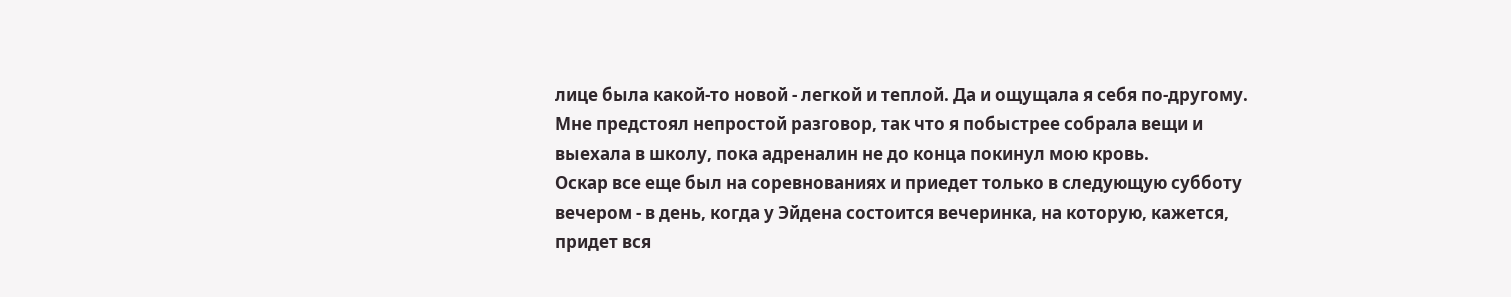лице была какой-то новой - легкой и теплой. Да и ощущала я себя по-другому. Мне предстоял непростой разговор, так что я побыстрее собрала вещи и выехала в школу, пока адреналин не до конца покинул мою кровь.
Оскар все еще был на соревнованиях и приедет только в следующую субботу вечером - в день, когда у Эйдена состоится вечеринка, на которую, кажется, придет вся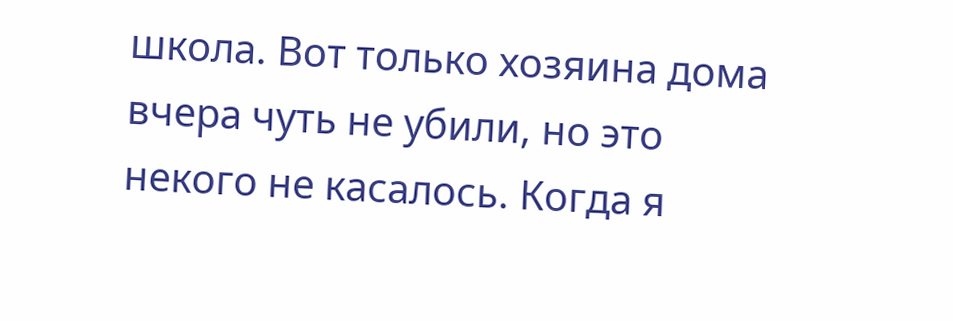школа. Вот только хозяина дома вчера чуть не убили, но это некого не касалось. Когда я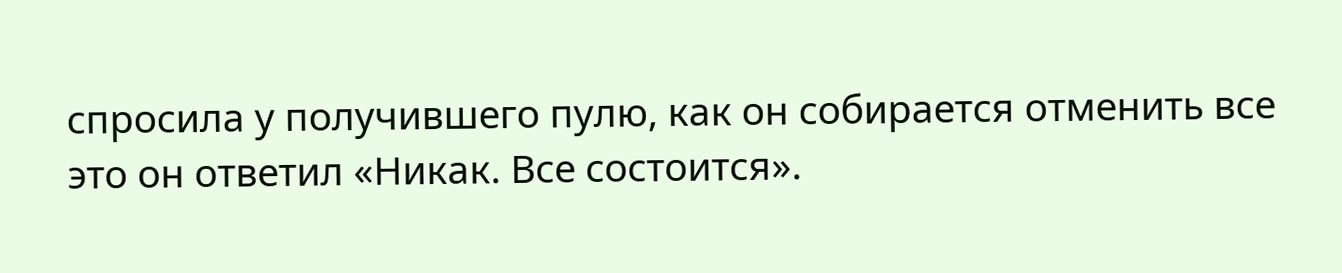спросила у получившего пулю, как он собирается отменить все это он ответил «Никак. Все состоится».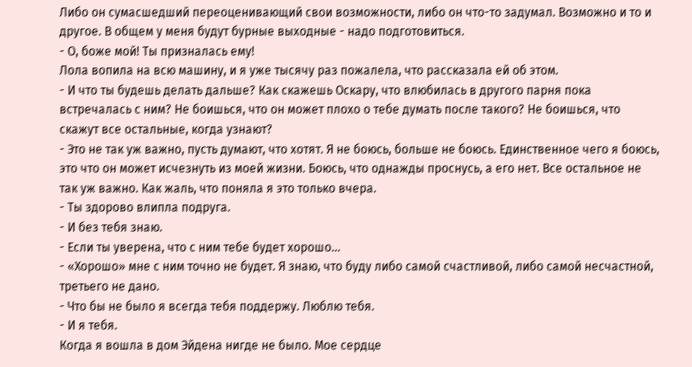Либо он сумасшедший переоценивающий свои возможности, либо он что-то задумал. Возможно и то и другое. В общем у меня будут бурные выходные - надо подготовиться.
- О, боже мой! Ты призналась ему!
Лола вопила на всю машину, и я уже тысячу раз пожалела, что рассказала ей об этом.
- И что ты будешь делать дальше? Как скажешь Оскару, что влюбилась в другого парня пока встречалась с ним? Не боишься, что он может плохо о тебе думать после такого? Не боишься, что скажут все остальные, когда узнают?
- Это не так уж важно, пусть думают, что хотят. Я не боюсь, больше не боюсь. Единственное чего я боюсь, это что он может исчезнуть из моей жизни. Боюсь, что однажды проснусь, а его нет. Все остальное не так уж важно. Как жаль, что поняла я это только вчера.
- Ты здорово влипла подруга.
- И без тебя знаю.
- Если ты уверена, что с ним тебе будет хорошо...
- «Хорошо» мне с ним точно не будет. Я знаю, что буду либо самой счастливой, либо самой несчастной, третьего не дано.
- Что бы не было я всегда тебя поддержу. Люблю тебя.
- И я тебя.
Когда я вошла в дом Эйдена нигде не было. Мое сердце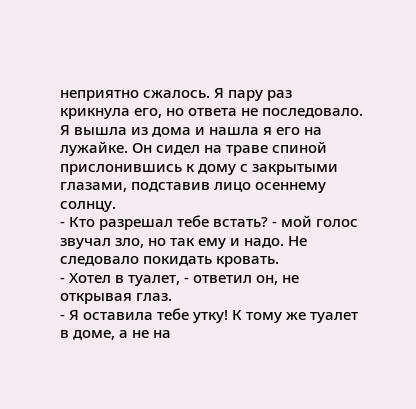неприятно сжалось. Я пару раз крикнула его, но ответа не последовало. Я вышла из дома и нашла я его на лужайке. Он сидел на траве спиной прислонившись к дому с закрытыми глазами, подставив лицо осеннему солнцу.
- Кто разрешал тебе встать? - мой голос звучал зло, но так ему и надо. Не следовало покидать кровать.
- Хотел в туалет, - ответил он, не открывая глаз.
- Я оставила тебе утку! К тому же туалет в доме, а не на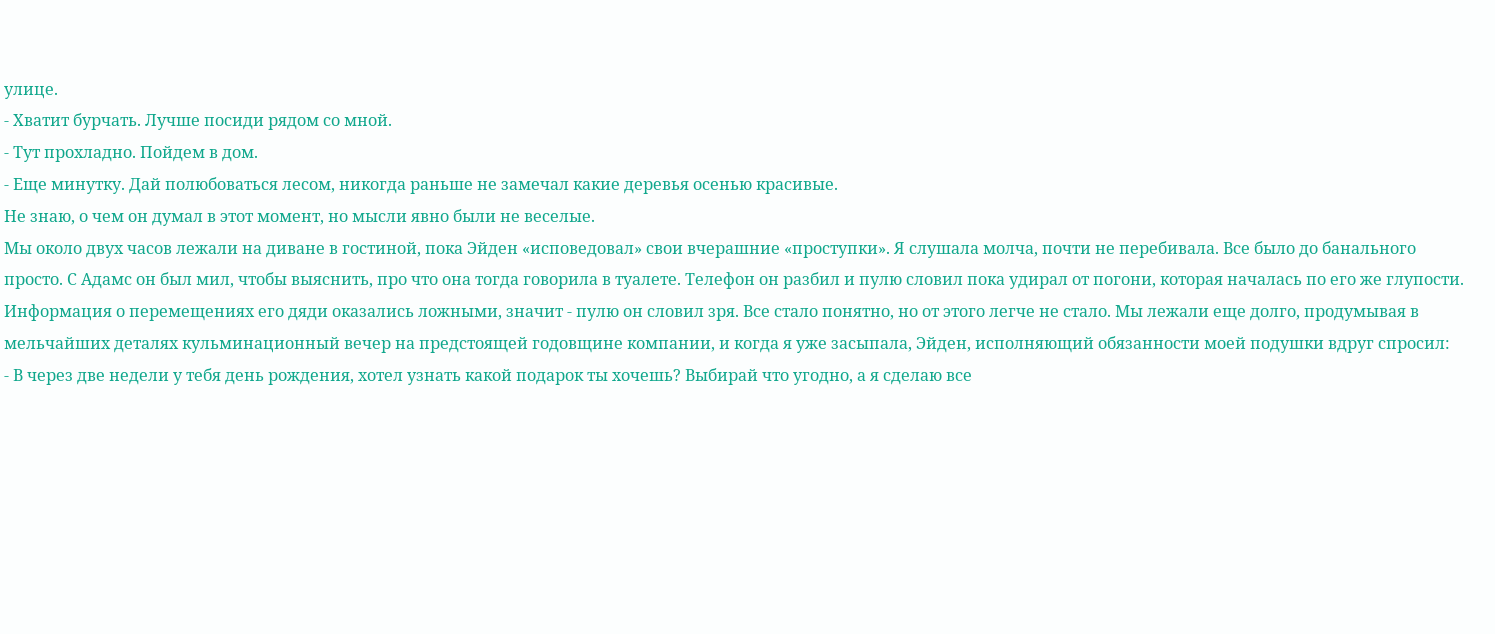улице.
- Хватит бурчать. Лучше посиди рядом со мной.
- Тут прохладно. Пойдем в дом.
- Еще минутку. Дай полюбоваться лесом, никогда раньше не замечал какие деревья осенью красивые.
Не знаю, о чем он думал в этот момент, но мысли явно были не веселые.
Мы около двух часов лежали на диване в гостиной, пока Эйден «исповедовал» свои вчерашние «проступки». Я слушала молча, почти не перебивала. Все было до банального просто. С Адамс он был мил, чтобы выяснить, про что она тогда говорила в туалете. Телефон он разбил и пулю словил пока удирал от погони, которая началась по его же глупости. Информация о перемещениях его дяди оказались ложными, значит - пулю он словил зря. Все стало понятно, но от этого легче не стало. Мы лежали еще долго, продумывая в мельчайших деталях кульминационный вечер на предстоящей годовщине компании, и когда я уже засыпала, Эйден, исполняющий обязанности моей подушки вдруг спросил:
- В через две недели у тебя день рождения, хотел узнать какой подарок ты хочешь? Выбирай что угодно, а я сделаю все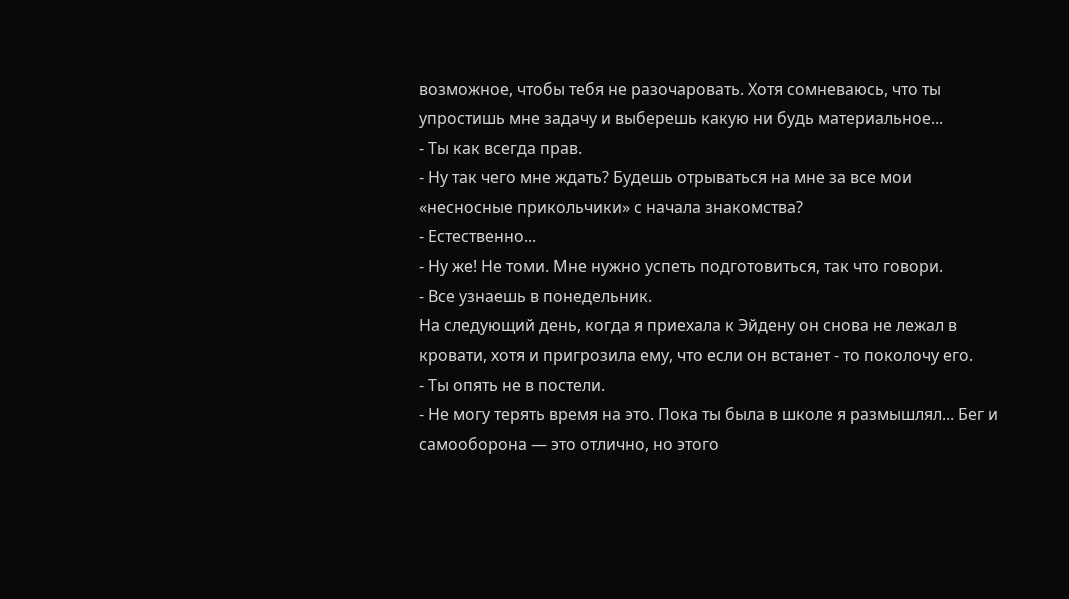возможное, чтобы тебя не разочаровать. Хотя сомневаюсь, что ты упростишь мне задачу и выберешь какую ни будь материальное...
- Ты как всегда прав.
- Ну так чего мне ждать? Будешь отрываться на мне за все мои «несносные прикольчики» с начала знакомства?
- Естественно...
- Ну же! Не томи. Мне нужно успеть подготовиться, так что говори.
- Все узнаешь в понедельник.
На следующий день, когда я приехала к Эйдену он снова не лежал в кровати, хотя и пригрозила ему, что если он встанет - то поколочу его.
- Ты опять не в постели.
- Не могу терять время на это. Пока ты была в школе я размышлял... Бег и самооборона — это отлично, но этого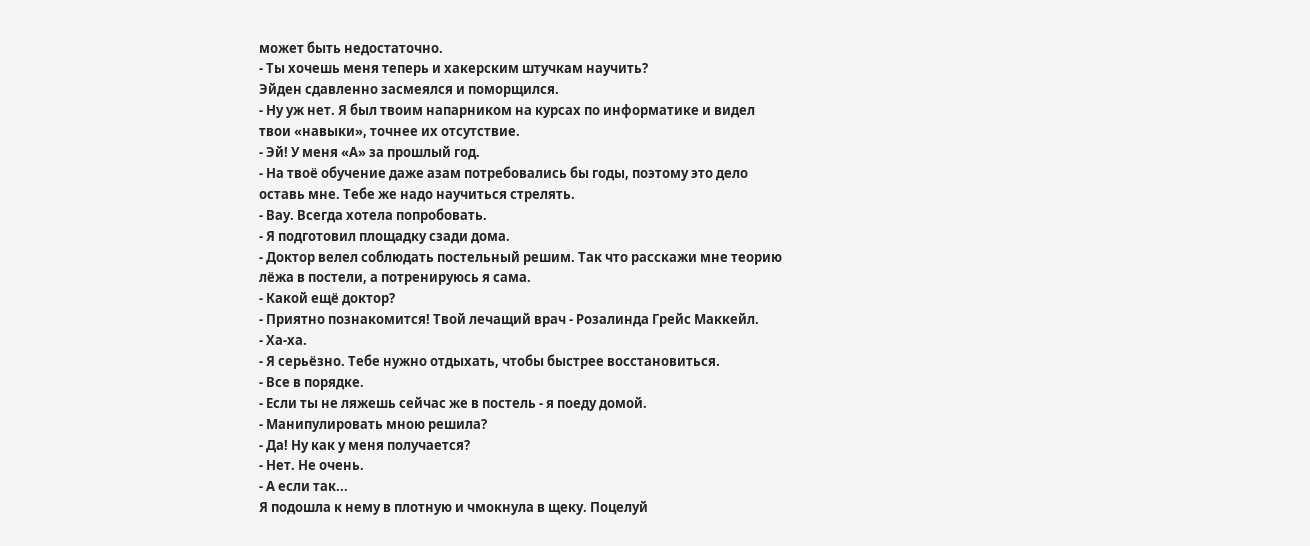может быть недостаточно.
- Ты хочешь меня теперь и хакерским штучкам научить?
Эйден сдавленно засмеялся и поморщился.
- Ну уж нет. Я был твоим напарником на курсах по информатике и видел твои «навыки», точнее их отсутствие.
- Эй! У меня «А» за прошлый год.
- На твоё обучение даже азам потребовались бы годы, поэтому это дело оставь мне. Тебе же надо научиться стрелять.
- Вау. Всегда хотела попробовать.
- Я подготовил площадку сзади дома.
- Доктор велел соблюдать постельный решим. Так что расскажи мне теорию лёжа в постели, а потренируюсь я сама.
- Какой ещё доктор?
- Приятно познакомится! Твой лечащий врач - Розалинда Грейс Маккейл.
- Ха-ха.
- Я серьёзно. Тебе нужно отдыхать, чтобы быстрее восстановиться.
- Все в порядке.
- Если ты не ляжешь сейчас же в постель - я поеду домой.
- Манипулировать мною решила?
- Да! Ну как у меня получается?
- Нет. Не очень.
- А если так...
Я подошла к нему в плотную и чмокнула в щеку. Поцелуй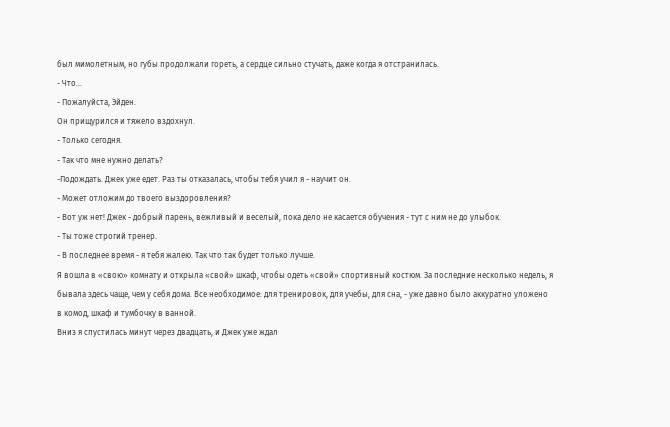был мимолетным, но губы продолжали гореть, а сердце сильно стучать, даже когда я отстранилась.
- Что...
- Пожалуйста, Эйден.
Он прищурился и тяжело вздохнул.
- Только сегодня.
- Так что мне нужно делать?
-Подождать. Джек уже едет. Раз ты отказалась, чтобы тебя учил я - научит он.
- Может отложим до твоего выздоровления?
- Вот уж нет! Джек - добрый парень, вежливый и веселый, пока дело не касается обучения - тут с ним не до улыбок.
- Ты тоже строгий тренер.
- В последнее время - я тебя жалею. Так что так будет только лучше.
Я вошла в «свою» комнату и открыла «свой» шкаф, чтобы одеть «свой» спортивный костюм. За последние несколько недель, я бывала здесь чаще, чем у себя дома. Все необходимое: для тренировок, для учебы, для сна, - уже давно было аккуратно уложено в комод, шкаф и тумбочку в ванной.
Вниз я спустилась минут через двадцать, и Джек уже ждал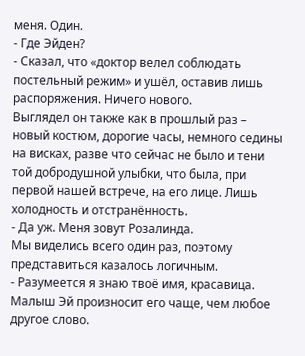меня. Один.
- Где Эйден?
- Сказал, что «доктор велел соблюдать постельный режим» и ушёл, оставив лишь распоряжения. Ничего нового.
Выглядел он также как в прошлый раз – новый костюм, дорогие часы, немного седины на висках, разве что сейчас не было и тени той добродушной улыбки, что была, при первой нашей встрече, на его лице. Лишь холодность и отстранённость.
- Да уж. Меня зовут Розалинда.
Мы виделись всего один раз, поэтому представиться казалось логичным.
- Разумеется я знаю твоё имя, красавица. Малыш Эй произносит его чаще, чем любое другое слово.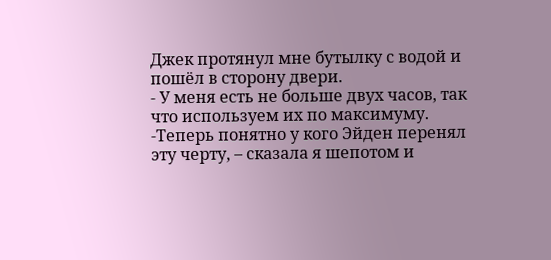Джек протянул мне бутылку с водой и пошёл в сторону двери.
- У меня есть не больше двух часов, так что используем их по максимуму.
-Теперь понятно у кого Эйден перенял эту черту, – сказала я шепотом и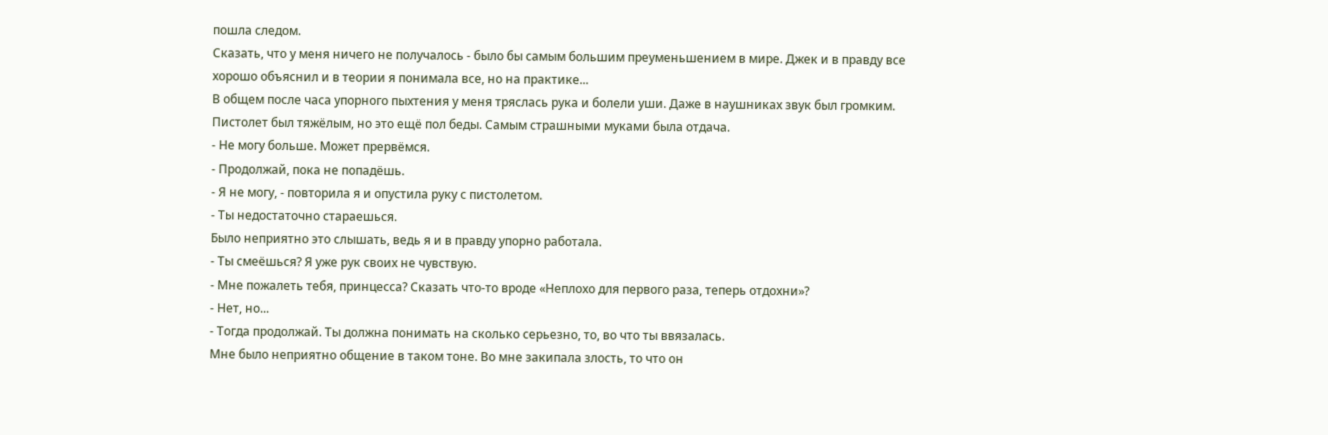пошла следом.
Сказать, что у меня ничего не получалось - было бы самым большим преуменьшением в мире. Джек и в правду все хорошо объяснил и в теории я понимала все, но на практике...
В общем после часа упорного пыхтения у меня тряслась рука и болели уши. Даже в наушниках звук был громким. Пистолет был тяжёлым, но это ещё пол беды. Самым страшными муками была отдача.
- Не могу больше. Может прервёмся.
- Продолжай, пока не попадёшь.
- Я не могу, - повторила я и опустила руку с пистолетом.
- Ты недостаточно стараешься.
Было неприятно это слышать, ведь я и в правду упорно работала.
- Ты смеёшься? Я уже рук своих не чувствую.
- Мне пожалеть тебя, принцесса? Сказать что-то вроде «Неплохо для первого раза, теперь отдохни»?
- Нет, но...
- Тогда продолжай. Ты должна понимать на сколько серьезно, то, во что ты ввязалась.
Мне было неприятно общение в таком тоне. Во мне закипала злость, то что он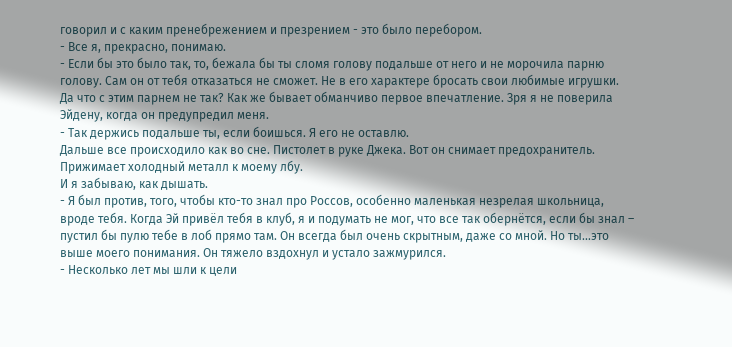говорил и с каким пренебрежением и презрением - это было перебором.
- Все я, прекрасно, понимаю.
- Если бы это было так, то, бежала бы ты сломя голову подальше от него и не морочила парню голову. Сам он от тебя отказаться не сможет. Не в его характере бросать свои любимые игрушки.
Да что с этим парнем не так? Как же бывает обманчиво первое впечатление. Зря я не поверила Эйдену, когда он предупредил меня.
- Так держись подальше ты, если боишься. Я его не оставлю.
Дальше все происходило как во сне. Пистолет в руке Джека. Вот он снимает предохранитель. Прижимает холодный металл к моему лбу.
И я забываю, как дышать.
- Я был против, того, чтобы кто-то знал про Россов, особенно маленькая незрелая школьница, вроде тебя. Когда Эй привёл тебя в клуб, я и подумать не мог, что все так обернётся, если бы знал – пустил бы пулю тебе в лоб прямо там. Он всегда был очень скрытным, даже со мной. Но ты...это выше моего понимания. Он тяжело вздохнул и устало зажмурился.
- Несколько лет мы шли к цели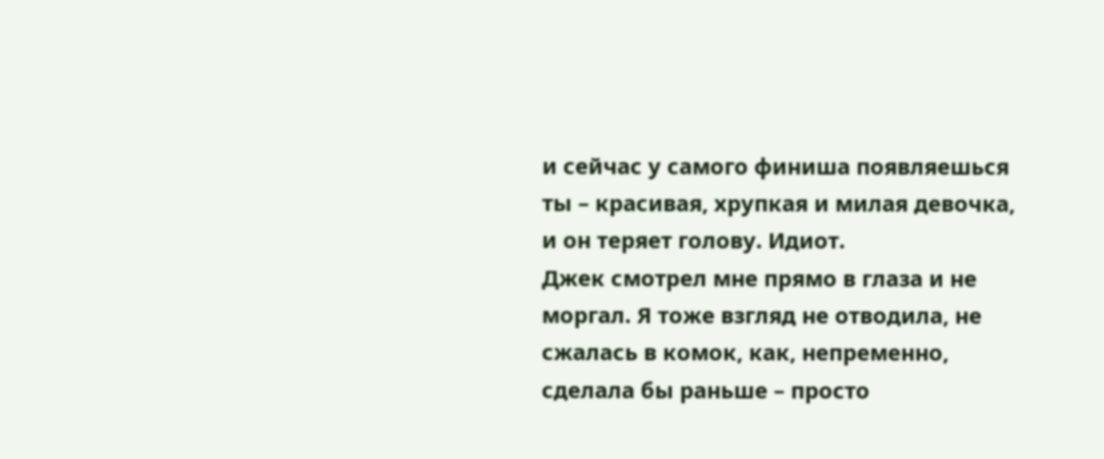и сейчас у самого финиша появляешься ты – красивая, хрупкая и милая девочка, и он теряет голову. Идиот.
Джек смотрел мне прямо в глаза и не моргал. Я тоже взгляд не отводила, не сжалась в комок, как, непременно, сделала бы раньше – просто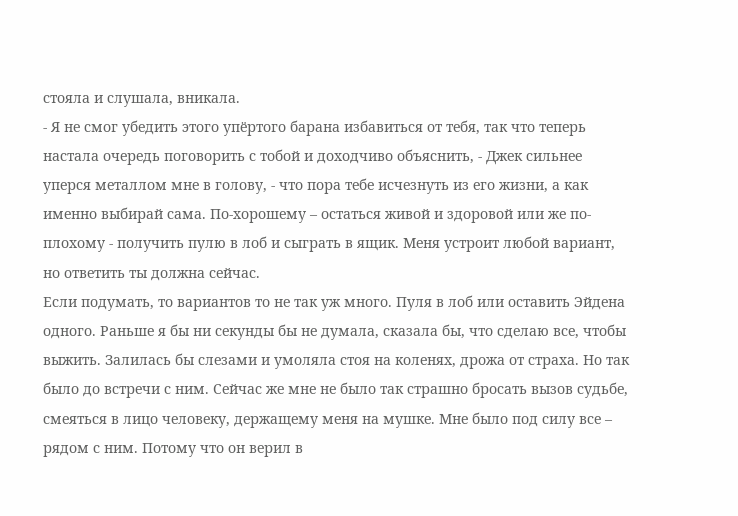стояла и слушала, вникала.
- Я не смог убедить этого упёртого барана избавиться от тебя, так что теперь настала очередь поговорить с тобой и доходчиво объяснить, - Джек сильнее уперся металлом мне в голову, - что пора тебе исчезнуть из его жизни, а как именно выбирай сама. По-хорошему – остаться живой и здоровой или же по-плохому - получить пулю в лоб и сыграть в ящик. Меня устроит любой вариант, но ответить ты должна сейчас.
Если подумать, то вариантов то не так уж много. Пуля в лоб или оставить Эйдена одного. Раньше я бы ни секунды бы не думала, сказала бы, что сделаю все, чтобы выжить. Залилась бы слезами и умоляла стоя на коленях, дрожа от страха. Но так было до встречи с ним. Сейчас же мне не было так страшно бросать вызов судьбе, смеяться в лицо человеку, держащему меня на мушке. Мне было под силу все – рядом с ним. Потому что он верил в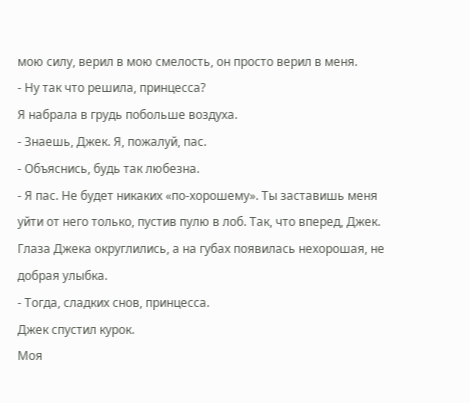мою силу, верил в мою смелость, он просто верил в меня.
- Ну так что решила, принцесса?
Я набрала в грудь побольше воздуха.
- Знаешь, Джек. Я, пожалуй, пас.
- Объяснись, будь так любезна.
- Я пас. Не будет никаких «по-хорошему». Ты заставишь меня уйти от него только, пустив пулю в лоб. Так, что вперед, Джек.
Глаза Джека округлились, а на губах появилась нехорошая, не добрая улыбка.
- Тогда, сладких снов, принцесса.
Джек спустил курок.
Моя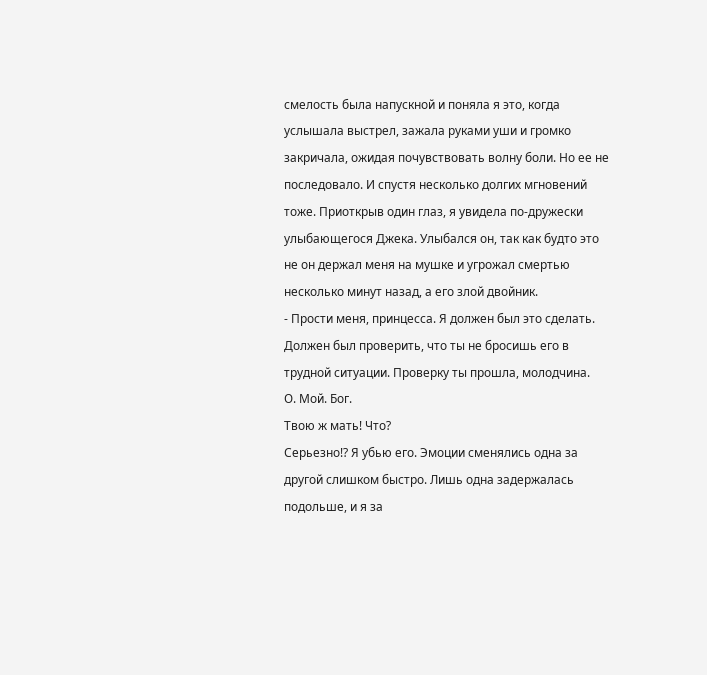смелость была напускной и поняла я это, когда услышала выстрел, зажала руками уши и громко закричала, ожидая почувствовать волну боли. Но ее не последовало. И спустя несколько долгих мгновений тоже. Приоткрыв один глаз, я увидела по-дружески улыбающегося Джека. Улыбался он, так как будто это не он держал меня на мушке и угрожал смертью несколько минут назад, а его злой двойник.
- Прости меня, принцесса. Я должен был это сделать. Должен был проверить, что ты не бросишь его в трудной ситуации. Проверку ты прошла, молодчина.
О. Мой. Бог.
Твою ж мать! Что?
Серьезно!? Я убью его. Эмоции сменялись одна за другой слишком быстро. Лишь одна задержалась подольше, и я за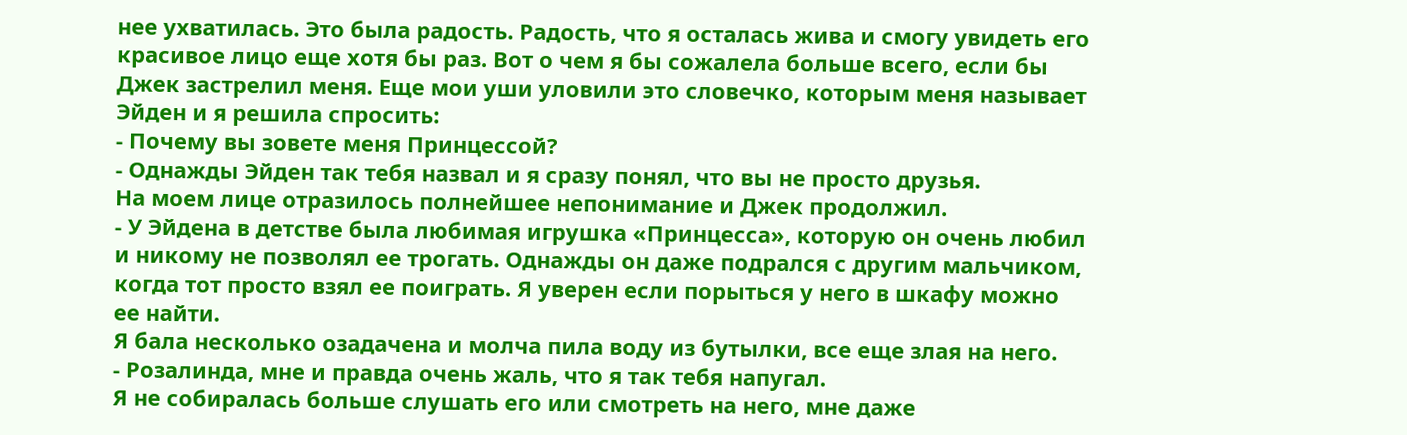нее ухватилась. Это была радость. Радость, что я осталась жива и смогу увидеть его красивое лицо еще хотя бы раз. Вот о чем я бы сожалела больше всего, если бы Джек застрелил меня. Еще мои уши уловили это словечко, которым меня называет Эйден и я решила спросить:
- Почему вы зовете меня Принцессой?
- Однажды Эйден так тебя назвал и я сразу понял, что вы не просто друзья.
На моем лице отразилось полнейшее непонимание и Джек продолжил.
- У Эйдена в детстве была любимая игрушка «Принцесса», которую он очень любил и никому не позволял ее трогать. Однажды он даже подрался с другим мальчиком, когда тот просто взял ее поиграть. Я уверен если порыться у него в шкафу можно ее найти.
Я бала несколько озадачена и молча пила воду из бутылки, все еще злая на него.
- Розалинда, мне и правда очень жаль, что я так тебя напугал.
Я не собиралась больше слушать его или смотреть на него, мне даже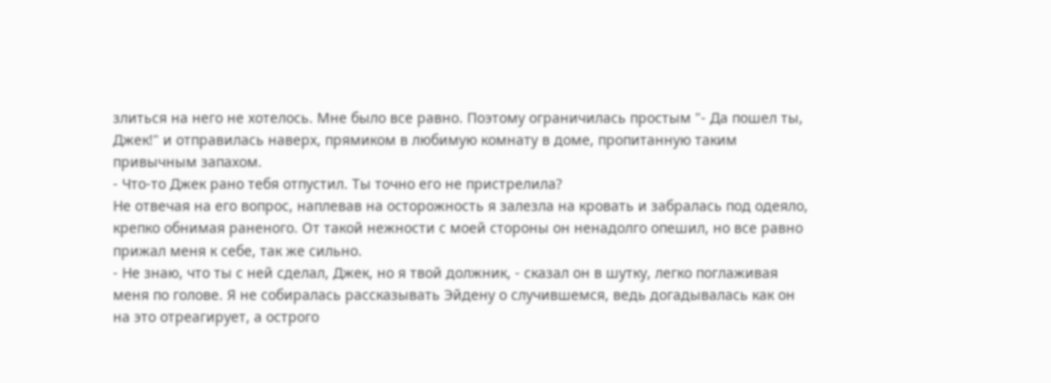злиться на него не хотелось. Мне было все равно. Поэтому ограничилась простым "- Да пошел ты, Джек!" и отправилась наверх, прямиком в любимую комнату в доме, пропитанную таким привычным запахом.
- Что-то Джек рано тебя отпустил. Ты точно его не пристрелила?
Не отвечая на его вопрос, наплевав на осторожность я залезла на кровать и забралась под одеяло, крепко обнимая раненого. От такой нежности с моей стороны он ненадолго опешил, но все равно прижал меня к себе, так же сильно.
- Не знаю, что ты с ней сделал, Джек, но я твой должник, - сказал он в шутку, легко поглаживая меня по голове. Я не собиралась рассказывать Эйдену о случившемся, ведь догадывалась как он на это отреагирует, а острого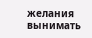желания вынимать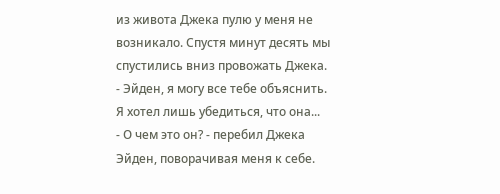из живота Джека пулю у меня не возникало. Спустя минут десять мы спустились вниз провожать Джека.
- Эйден, я могу все тебе объяснить. Я хотел лишь убедиться, что она...
- О чем это он? - перебил Джека Эйден, поворачивая меня к себе.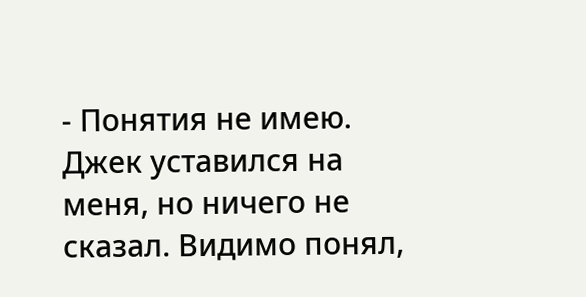- Понятия не имею.
Джек уставился на меня, но ничего не сказал. Видимо понял,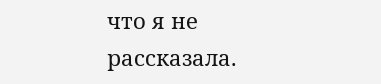что я не рассказала.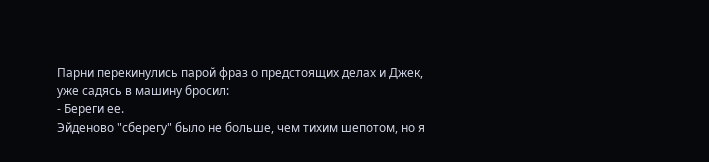Парни перекинулись парой фраз о предстоящих делах и Джек, уже садясь в машину бросил:
- Береги ее.
Эйденово "сберегу" было не больше, чем тихим шепотом, но я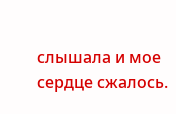слышала и мое сердце сжалось.